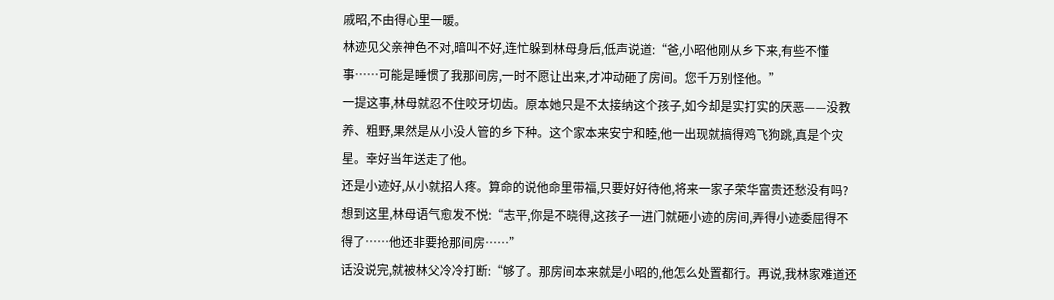戚昭,不由得心里一暖。
林迹见父亲神色不对,暗叫不好,连忙躲到林母身后,低声说道:“爸,小昭他刚从乡下来,有些不懂事……可能是睡惯了我那间房,一时不愿让出来,才冲动砸了房间。您千万别怪他。”
一提这事,林母就忍不住咬牙切齿。原本她只是不太接纳这个孩子,如今却是实打实的厌恶——没教养、粗野,果然是从小没人管的乡下种。这个家本来安宁和睦,他一出现就搞得鸡飞狗跳,真是个灾星。幸好当年送走了他。
还是小迹好,从小就招人疼。算命的说他命里带福,只要好好待他,将来一家子荣华富贵还愁没有吗?
想到这里,林母语气愈发不悦:“志平,你是不晓得,这孩子一进门就砸小迹的房间,弄得小迹委屈得不得了……他还非要抢那间房……”
话没说完,就被林父冷冷打断:“够了。那房间本来就是小昭的,他怎么处置都行。再说,我林家难道还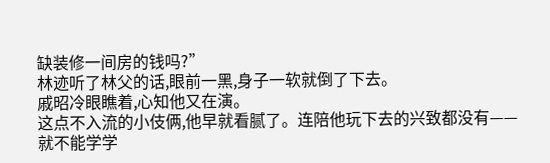缺装修一间房的钱吗?”
林迹听了林父的话,眼前一黑,身子一软就倒了下去。
戚昭冷眼瞧着,心知他又在演。
这点不入流的小伎俩,他早就看腻了。连陪他玩下去的兴致都没有——就不能学学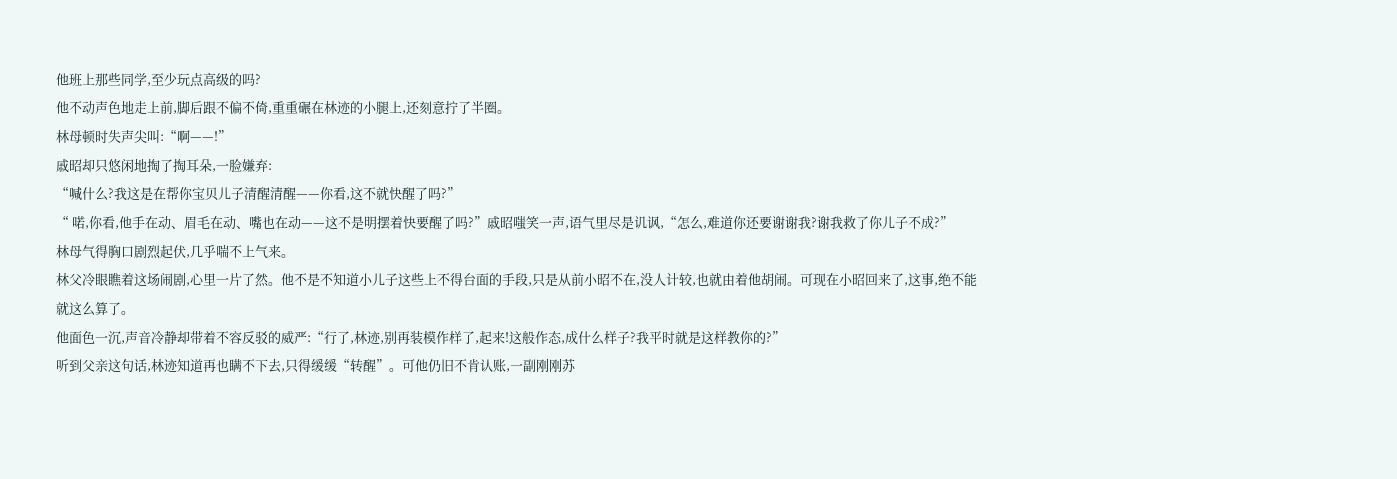他班上那些同学,至少玩点高级的吗?
他不动声色地走上前,脚后跟不偏不倚,重重碾在林迹的小腿上,还刻意拧了半圈。
林母顿时失声尖叫:“啊——!”
戚昭却只悠闲地掏了掏耳朵,一脸嫌弃:
“喊什么?我这是在帮你宝贝儿子清醒清醒——你看,这不就快醒了吗?”
“ 喏,你看,他手在动、眉毛在动、嘴也在动——这不是明摆着快要醒了吗?”戚昭嗤笑一声,语气里尽是讥讽,“怎么,难道你还要谢谢我?谢我救了你儿子不成?”
林母气得胸口剧烈起伏,几乎喘不上气来。
林父冷眼瞧着这场闹剧,心里一片了然。他不是不知道小儿子这些上不得台面的手段,只是从前小昭不在,没人计较,也就由着他胡闹。可现在小昭回来了,这事,绝不能就这么算了。
他面色一沉,声音冷静却带着不容反驳的威严:“行了,林迹,别再装模作样了,起来!这般作态,成什么样子?我平时就是这样教你的?”
听到父亲这句话,林迹知道再也瞒不下去,只得缓缓“转醒”。可他仍旧不肯认账,一副刚刚苏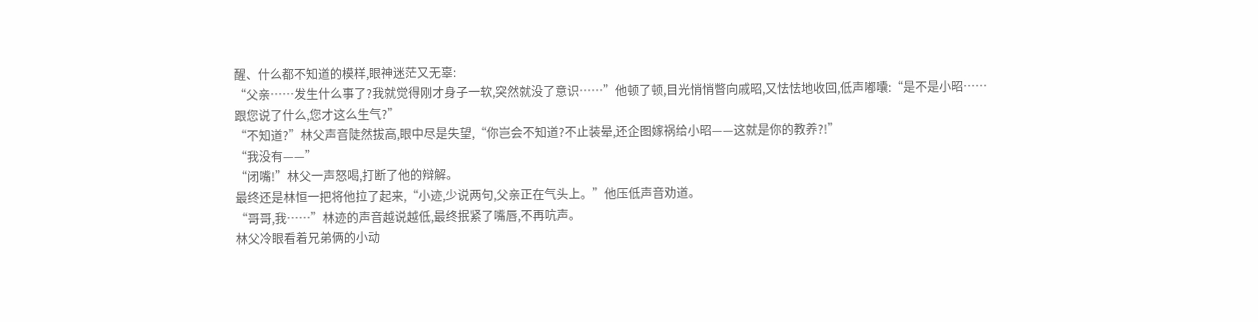醒、什么都不知道的模样,眼神迷茫又无辜:
“父亲……发生什么事了?我就觉得刚才身子一软,突然就没了意识……”他顿了顿,目光悄悄瞥向戚昭,又怯怯地收回,低声嘟囔:“是不是小昭……跟您说了什么,您才这么生气?”
“不知道?”林父声音陡然拔高,眼中尽是失望,“你岂会不知道?不止装晕,还企图嫁祸给小昭——这就是你的教养?!”
“我没有——”
“闭嘴!”林父一声怒喝,打断了他的辩解。
最终还是林恒一把将他拉了起来,“小迹,少说两句,父亲正在气头上。”他压低声音劝道。
“哥哥,我……”林迹的声音越说越低,最终抿紧了嘴唇,不再吭声。
林父冷眼看着兄弟俩的小动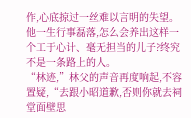作,心底掠过一丝难以言明的失望。他一生行事磊落,怎么会养出这样一个工于心计、毫无担当的儿子?终究不是一条路上的人。
“林迹,”林父的声音再度响起,不容置疑,“去跟小昭道歉,否则你就去祠堂面壁思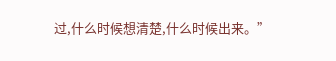过,什么时候想清楚,什么时候出来。”